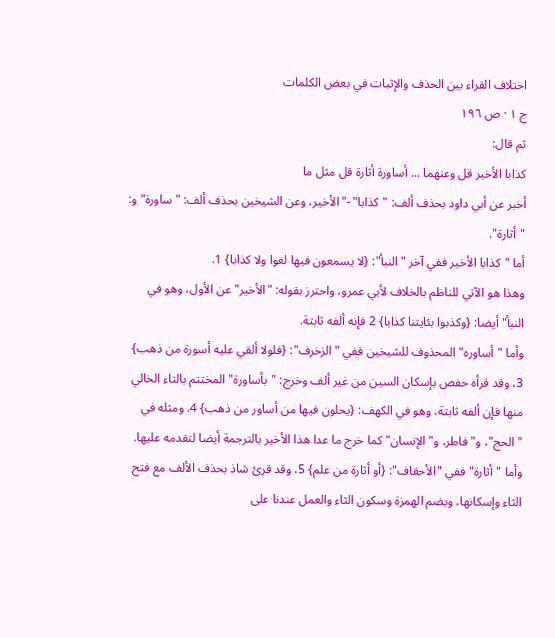اختلاف القراء بين الحذف والإثبات في بعض الكلمات
ج ١ · ص ١٩٦
ثم قال:
كذابا الأخير قل وعنهما ... أساورة أثارة قل مثل ما
أخبر عن أبي داود بحذف ألف: "كذابا" -"الأخير، وعن الشيخين بحذف ألف: "ساورة" و: "أثارة".
أما "كذابا الأخير ففي آخر "النبأ": {لا يسمعون فيها لغوا ولا كذابا} 1.
وهذا هو الآتي للناظم بالخلاف لأبي عمرو، واحترز بقوله: "الأخير" عن الأول، وهو في النبأ" أيضا: {وكذبوا بئايتنا كذابا} 2 فإنه ألفه ثابتة.
وأما "أساوره" المحذوف للشيخين ففي "الزخرف": {فلولا ألقي عليه أسورة من ذهب} 3، وقد قرأه حفص بإسكان السين من غير ألف وخرج: "بأساورة" المختتم بالتاء الخالي منها فإن ألفه ثابتة، وهو في الكهف: {يحلون فيها من أساور من ذهب} 4. ومثله في "الحج"، و"فاطر، و"الإنسان" كما خرج ما عدا هذا الأخير بالترجمة أيضا لتقدمه عليها.
وأما "أثارة" ففي "الأحقاف": {أو أثارة من علم} 5، وقد قرئ شاذ بحذف الألف مع فتح الثاء وإسكانها، وبضم الهمزة وسكون الثاء والعمل عندنا على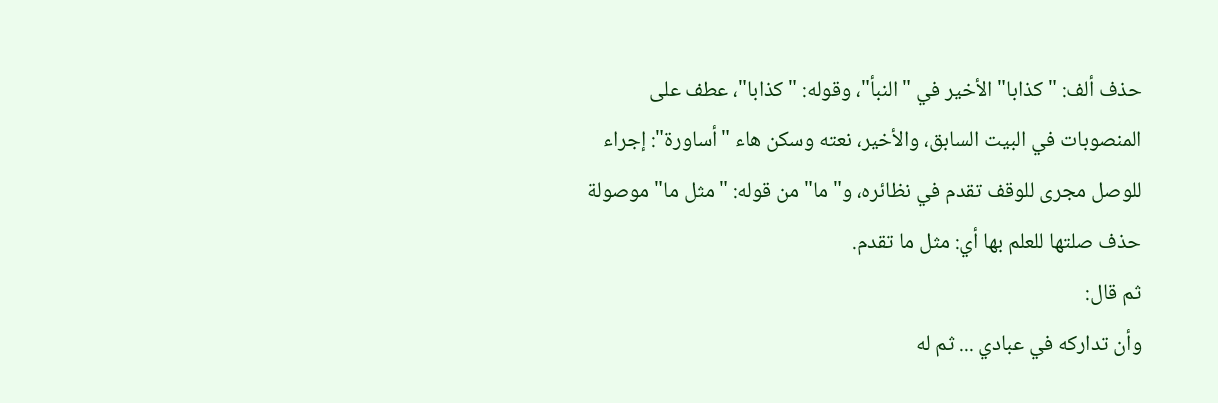حذف ألف: "كذابا" الأخير في "النبأ"، وقوله: "كذابا"، عطف على المنصوبات في البيت السابق، والأخير، نعته وسكن هاء "أساورة": إجراء للوصل مجرى للوقف تقدم في نظائره، و"ما" من قوله: "مثل ما" موصولة حذف صلتها للعلم بها أي: مثل ما تقدم.
ثم قال:
وأن تداركه في عبادي ... ثم له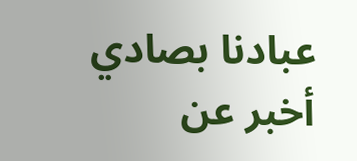عبادنا بصادي
أخبر عن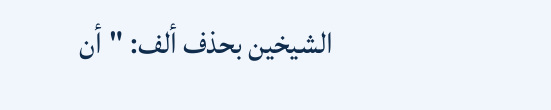الشيخين بحذف ألف: "أن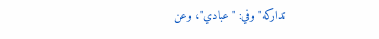تداركه" وفي: "عبادي"، وعن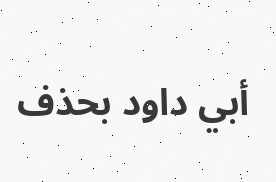أبي داود بحذف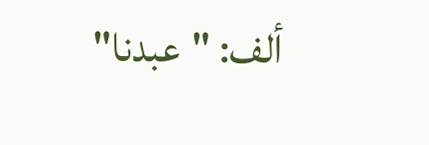ألف: "عبدنا"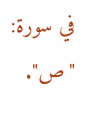في سورة: "ص".